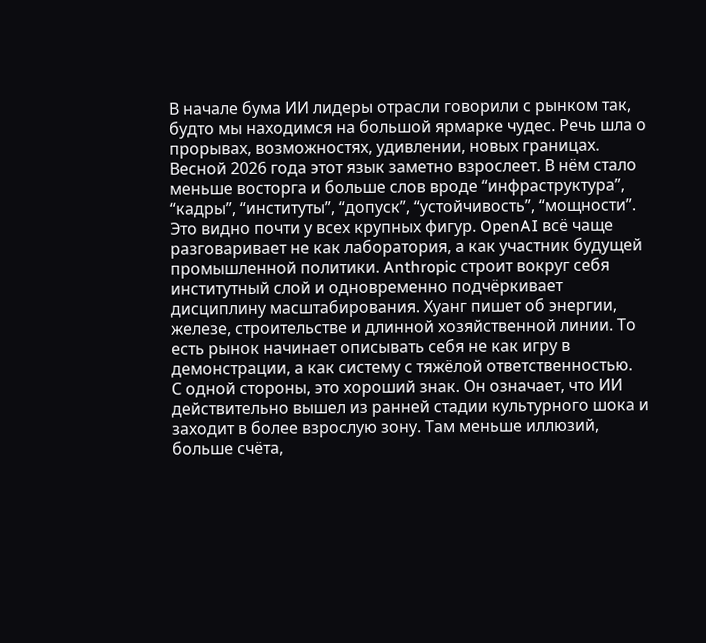В начале бума ИИ лидеры отрасли говорили с рынком так, будто мы находимся на большой ярмарке чудес. Речь шла о прорывах, возможностях, удивлении, новых границах. Весной 2026 года этот язык заметно взрослеет. В нём стало меньше восторга и больше слов вроде “инфраструктура”, “кадры”, “институты”, “допуск”, “устойчивость”, “мощности”.
Это видно почти у всех крупных фигур. OpenAI всё чаще разговаривает не как лаборатория, а как участник будущей промышленной политики. Anthropic строит вокруг себя институтный слой и одновременно подчёркивает дисциплину масштабирования. Хуанг пишет об энергии, железе, строительстве и длинной хозяйственной линии. То есть рынок начинает описывать себя не как игру в демонстрации, а как систему с тяжёлой ответственностью.
С одной стороны, это хороший знак. Он означает, что ИИ действительно вышел из ранней стадии культурного шока и заходит в более взрослую зону. Там меньше иллюзий, больше счёта,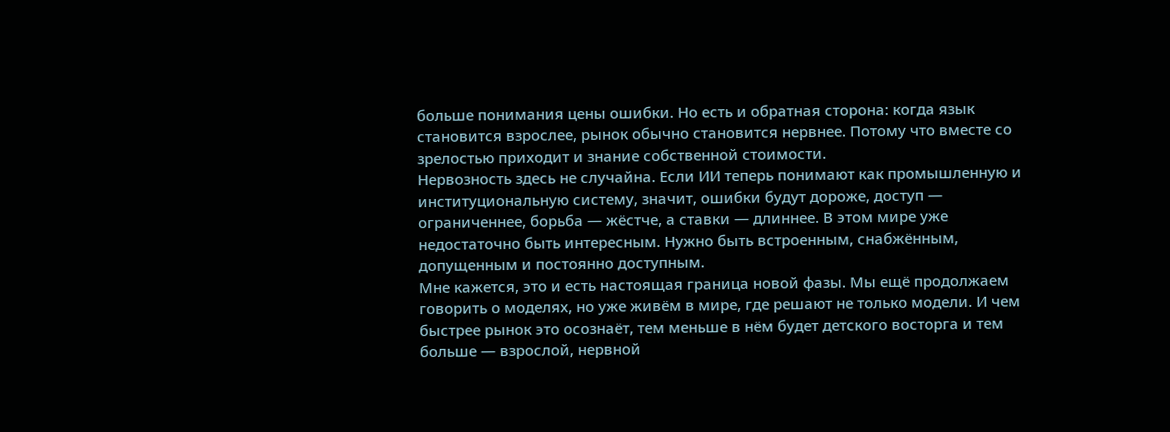больше понимания цены ошибки. Но есть и обратная сторона: когда язык становится взрослее, рынок обычно становится нервнее. Потому что вместе со зрелостью приходит и знание собственной стоимости.
Нервозность здесь не случайна. Если ИИ теперь понимают как промышленную и институциональную систему, значит, ошибки будут дороже, доступ — ограниченнее, борьба — жёстче, а ставки — длиннее. В этом мире уже недостаточно быть интересным. Нужно быть встроенным, снабжённым, допущенным и постоянно доступным.
Мне кажется, это и есть настоящая граница новой фазы. Мы ещё продолжаем говорить о моделях, но уже живём в мире, где решают не только модели. И чем быстрее рынок это осознаёт, тем меньше в нём будет детского восторга и тем больше — взрослой, нервной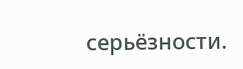серьёзности.